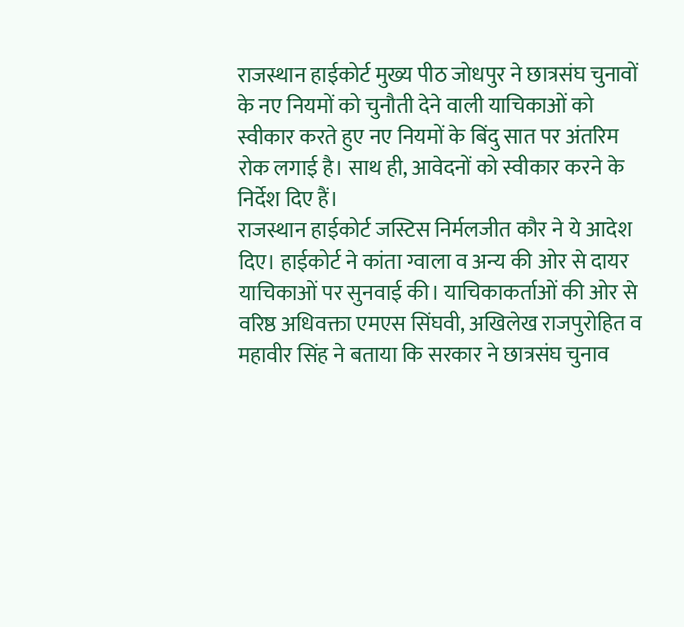राजस्थान हाईकोर्ट मुख्य पीठ जोधपुर ने छात्रसंघ चुनावों के नए नियमों को चुनौती देने वाली याचिकाओं को स्वीकार करते हुए नए नियमों के बिंदु सात पर अंतरिम रोक लगाई है। साथ ही, आवेदनों को स्वीकार करने के निर्देश दिए हैं।
राजस्थान हाईकोर्ट जस्टिस निर्मलजीत कौर ने ये आदेश दिए। हाईकोर्ट ने कांता ग्वाला व अन्य की ओर से दायर याचिकाओं पर सुनवाई की। याचिकाकर्ताओं की ओर से वरिष्ठ अधिवक्ता एमएस सिंघवी, अखिलेख राजपुरोहित व महावीर सिंह ने बताया कि सरकार ने छात्रसंघ चुनाव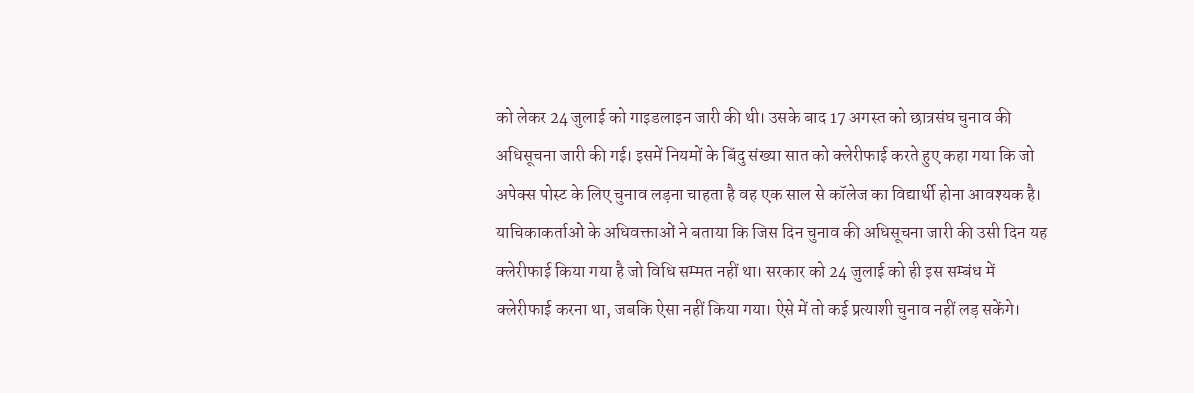को लेकर 24 जुलाई को गाइडलाइन जारी की थी। उसके बाद 17 अगस्त को छात्रसंघ चुनाव की अधिसूचना जारी की गई। इसमें नियमों के बिंदु संख्या सात को क्लेरीफाई करते हुए कहा गया कि जो अपेक्स पोस्ट के लिए चुनाव लड़ना चाहता है वह एक साल से कॉलेज का विद्यार्थी होना आवश्यक है।
याचिकाकर्ताओं के अधिवक्ताओं ने बताया कि जिस दिन चुनाव की अधिसूचना जारी की उसी दिन यह क्लेरीफाई किया गया है जो विधि सम्मत नहीं था। सरकार को 24 जुलाई को ही इस सम्बंध में क्लेरीफाई करना था, जबकि ऐसा नहीं किया गया। ऐसे में तो कई प्रत्याशी चुनाव नहीं लड़ सकेंगे।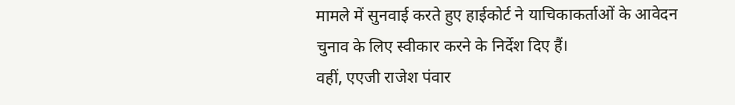मामले में सुनवाई करते हुए हाईकोर्ट ने याचिकाकर्ताओं के आवेदन चुनाव के लिए स्वीकार करने के निर्देश दिए हैं।
वहीं, एएजी राजेश पंवार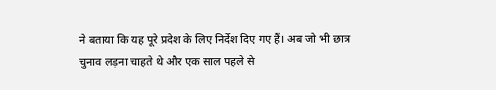ने बताया कि यह पूरे प्रदेश के लिए निर्देश दिए गए हैं। अब जो भी छात्र चुनाव लड़ना चाहते थे और एक साल पहले से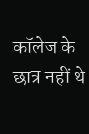कॉलेज के छात्र नहीं थे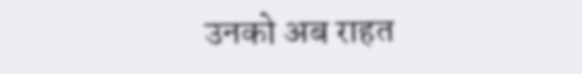उनको अब राहत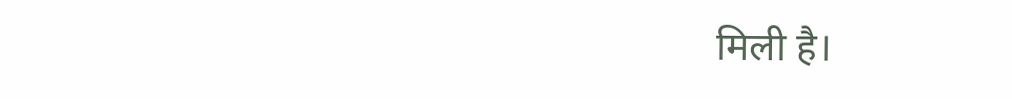मिली है।